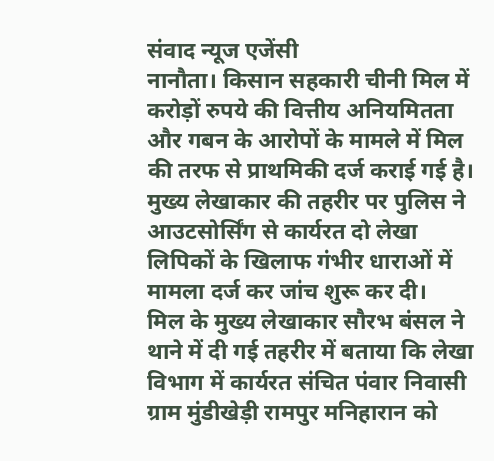संवाद न्यूज एजेंसी
नानौता। किसान सहकारी चीनी मिल में करोड़ों रुपये की वित्तीय अनियमितता और गबन के आरोपों के मामले में मिल की तरफ से प्राथमिकी दर्ज कराई गई है। मुख्य लेखाकार की तहरीर पर पुलिस ने आउटसोर्सिंग से कार्यरत दो लेखा लिपिकों के खिलाफ गंभीर धाराओं में मामला दर्ज कर जांच शुरू कर दी।
मिल के मुख्य लेखाकार सौरभ बंसल ने थाने में दी गई तहरीर में बताया कि लेखा विभाग में कार्यरत संचित पंवार निवासी ग्राम मुंडीखेड़ी रामपुर मनिहारान को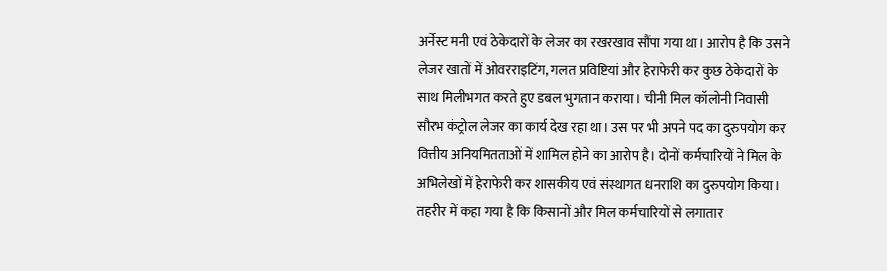अर्नेस्ट मनी एवं ठेकेदारों के लेजर का रखरखाव सौंपा गया था। आरोप है कि उसने लेजर खातों में ओवरराइटिंग, गलत प्रविष्टियां और हेराफेरी कर कुछ ठेकेदारों के साथ मिलीभगत करते हुए डबल भुगतान कराया। चीनी मिल कॉलोनी निवासी सौरभ कंट्रोल लेजर का कार्य देख रहा था। उस पर भी अपने पद का दुरुपयोग कर वित्तीय अनियमितताओं में शामिल होने का आरोप है। दोनों कर्मचारियों ने मिल के अभिलेखों में हेराफेरी कर शासकीय एवं संस्थागत धनराशि का दुरुपयोग किया।
तहरीर में कहा गया है कि किसानों और मिल कर्मचारियों से लगातार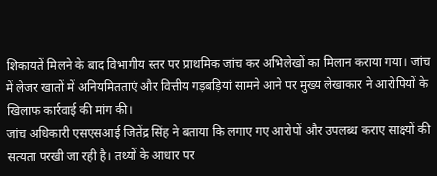शिकायतें मिलने के बाद विभागीय स्तर पर प्राथमिक जांच कर अभिलेखों का मिलान कराया गया। जांच में लेजर खातों में अनियमितताएं और वित्तीय गड़बड़ियां सामने आने पर मुख्य लेखाकार ने आरोपियों के खिलाफ कार्रवाई की मांग की।
जांच अधिकारी एसएसआई जितेंद्र सिंह ने बताया कि लगाए गए आरोपों और उपलब्ध कराए साक्ष्यों की सत्यता परखी जा रही है। तथ्यों के आधार पर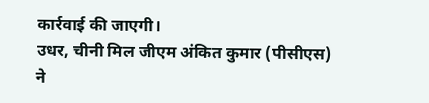कार्रवाई की जाएगी।
उधर, चीनी मिल जीएम अंकित कुमार (पीसीएस) ने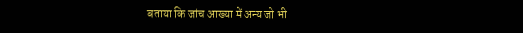बताया कि जांच आख्या में अन्य जो भी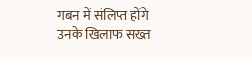गबन में संलिप्त होंगे उनके खिलाफ सख्त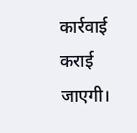कार्रवाई कराई जाएगी।